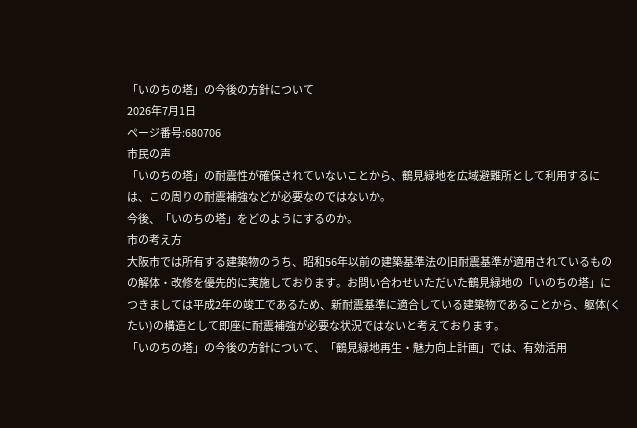「いのちの塔」の今後の方針について
2026年7月1日
ページ番号:680706
市民の声
「いのちの塔」の耐震性が確保されていないことから、鶴見緑地を広域避難所として利用するには、この周りの耐震補強などが必要なのではないか。
今後、「いのちの塔」をどのようにするのか。
市の考え方
大阪市では所有する建築物のうち、昭和56年以前の建築基準法の旧耐震基準が適用されているものの解体・改修を優先的に実施しております。お問い合わせいただいた鶴見緑地の「いのちの塔」につきましては平成2年の竣工であるため、新耐震基準に適合している建築物であることから、躯体(くたい)の構造として即座に耐震補強が必要な状況ではないと考えております。
「いのちの塔」の今後の方針について、「鶴見緑地再生・魅力向上計画」では、有効活用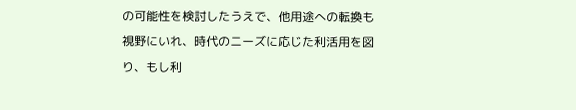の可能性を検討したうえで、他用途への転換も視野にいれ、時代のニーズに応じた利活用を図り、もし利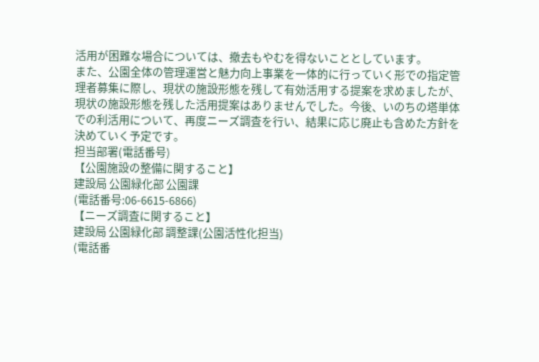活用が困難な場合については、撤去もやむを得ないこととしています。
また、公園全体の管理運営と魅力向上事業を一体的に行っていく形での指定管理者募集に際し、現状の施設形態を残して有効活用する提案を求めましたが、現状の施設形態を残した活用提案はありませんでした。今後、いのちの塔単体での利活用について、再度ニーズ調査を行い、結果に応じ廃止も含めた方針を決めていく予定です。
担当部署(電話番号)
【公園施設の整備に関すること】
建設局 公園緑化部 公園課
(電話番号:06-6615-6866)
【ニーズ調査に関すること】
建設局 公園緑化部 調整課(公園活性化担当)
(電話番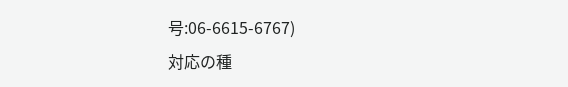号:06-6615-6767)
対応の種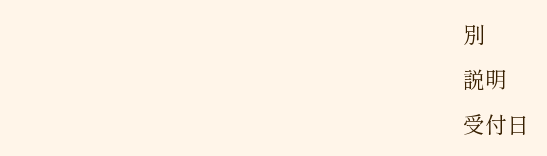別
説明
受付日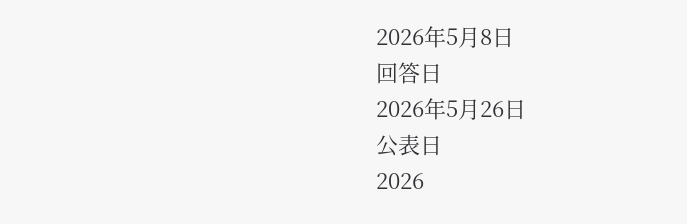2026年5月8日
回答日
2026年5月26日
公表日
2026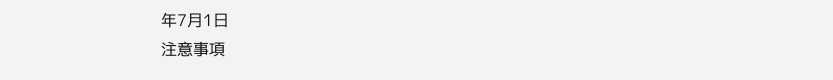年7月1日
注意事項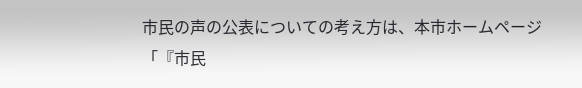市民の声の公表についての考え方は、本市ホームページ「『市民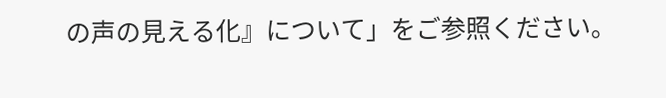の声の見える化』について」をご参照ください。